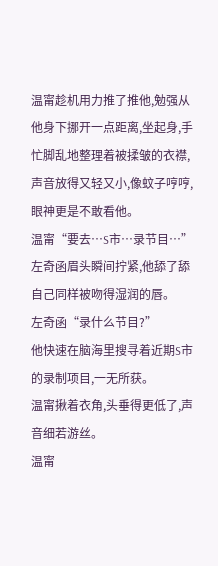温甯趁机用力推了推他,勉强从他身下挪开一点距离,坐起身,手忙脚乱地整理着被揉皱的衣襟,声音放得又轻又小,像蚊子哼哼,眼神更是不敢看他。
温甯“要去…S市…录节目…”
左奇函眉头瞬间拧紧,他舔了舔自己同样被吻得湿润的唇。
左奇函“录什么节目?”
他快速在脑海里搜寻着近期S市的录制项目,一无所获。
温甯揪着衣角,头垂得更低了,声音细若游丝。
温甯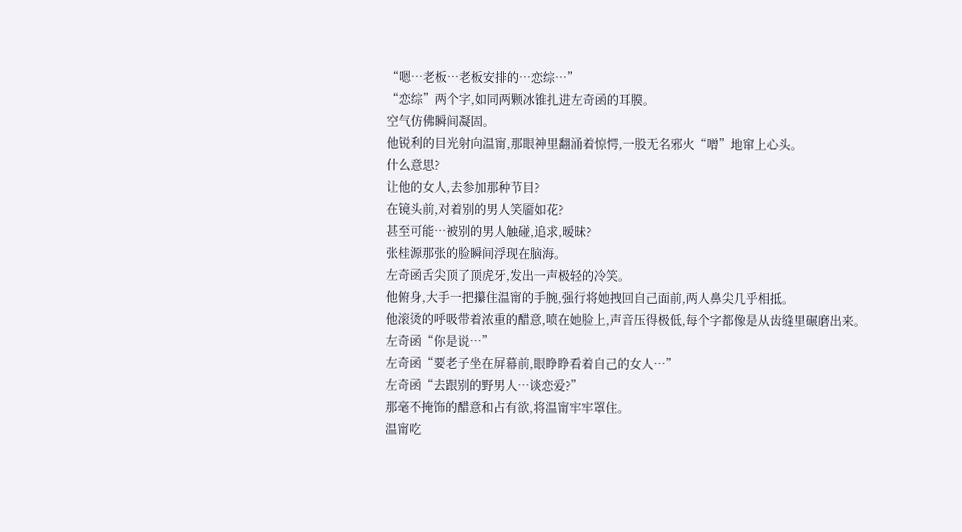“嗯…老板…老板安排的…恋综…”
“恋综”两个字,如同两颗冰锥扎进左奇函的耳膜。
空气仿佛瞬间凝固。
他锐利的目光射向温甯,那眼神里翻涌着惊愕,一股无名邪火“噌”地窜上心头。
什么意思?
让他的女人,去参加那种节目?
在镜头前,对着别的男人笑靥如花?
甚至可能…被别的男人触碰,追求,暧昧?
张桂源那张的脸瞬间浮现在脑海。
左奇函舌尖顶了顶虎牙,发出一声极轻的冷笑。
他俯身,大手一把攥住温甯的手腕,强行将她拽回自己面前,两人鼻尖几乎相抵。
他滚烫的呼吸带着浓重的醋意,喷在她脸上,声音压得极低,每个字都像是从齿缝里碾磨出来。
左奇函“你是说…”
左奇函“要老子坐在屏幕前,眼睁睁看着自己的女人…”
左奇函“去跟别的野男人…谈恋爱?”
那毫不掩饰的醋意和占有欲,将温甯牢牢罩住。
温甯吃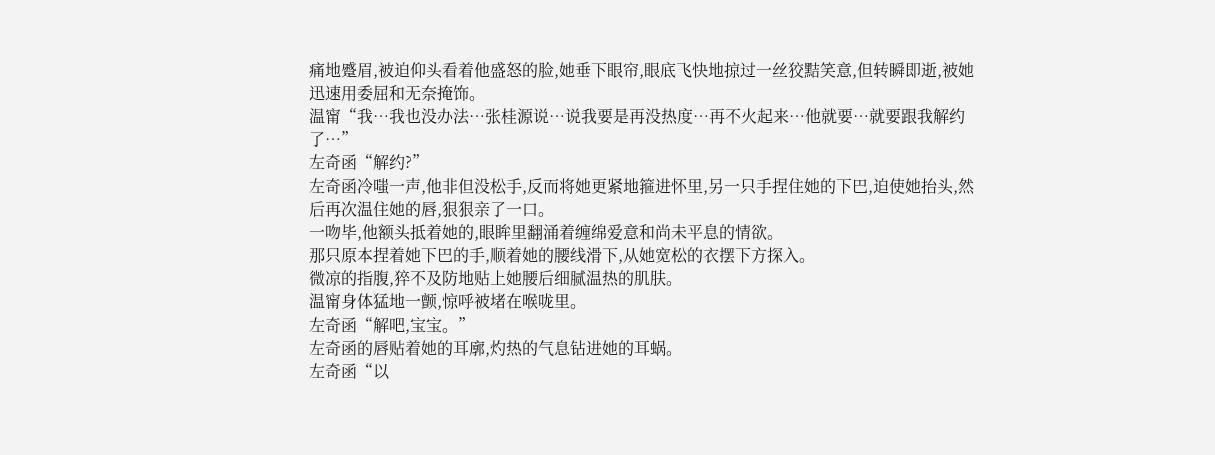痛地蹙眉,被迫仰头看着他盛怒的脸,她垂下眼帘,眼底飞快地掠过一丝狡黠笑意,但转瞬即逝,被她迅速用委屈和无奈掩饰。
温甯“我…我也没办法…张桂源说…说我要是再没热度…再不火起来…他就要…就要跟我解约了…”
左奇函“解约?”
左奇函冷嗤一声,他非但没松手,反而将她更紧地箍进怀里,另一只手捏住她的下巴,迫使她抬头,然后再次温住她的唇,狠狠亲了一口。
一吻毕,他额头抵着她的,眼眸里翻涌着缠绵爱意和尚未平息的情欲。
那只原本捏着她下巴的手,顺着她的腰线滑下,从她宽松的衣摆下方探入。
微凉的指腹,猝不及防地贴上她腰后细腻温热的肌肤。
温甯身体猛地一颤,惊呼被堵在喉咙里。
左奇函“解吧,宝宝。”
左奇函的唇贴着她的耳廓,灼热的气息钻进她的耳蜗。
左奇函“以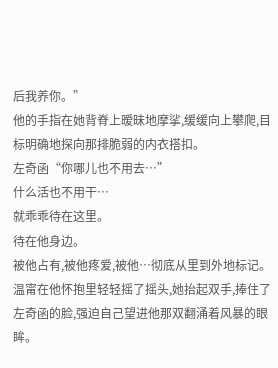后我养你。”
他的手指在她背脊上暧昧地摩挲,缓缓向上攀爬,目标明确地探向那排脆弱的内衣搭扣。
左奇函“你哪儿也不用去…”
什么活也不用干…
就乖乖待在这里。
待在他身边。
被他占有,被他疼爱,被他…彻底从里到外地标记。
温甯在他怀抱里轻轻摇了摇头,她抬起双手,捧住了左奇函的脸,强迫自己望进他那双翻涌着风暴的眼眸。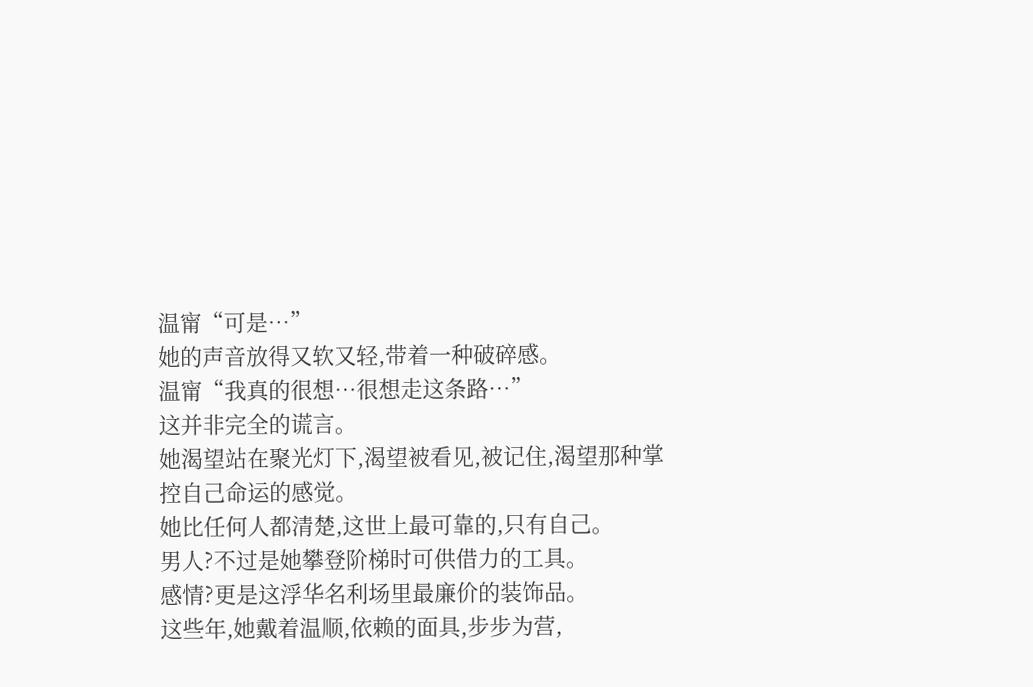温甯“可是…”
她的声音放得又软又轻,带着一种破碎感。
温甯“我真的很想…很想走这条路…”
这并非完全的谎言。
她渴望站在聚光灯下,渴望被看见,被记住,渴望那种掌控自己命运的感觉。
她比任何人都清楚,这世上最可靠的,只有自己。
男人?不过是她攀登阶梯时可供借力的工具。
感情?更是这浮华名利场里最廉价的装饰品。
这些年,她戴着温顺,依赖的面具,步步为营,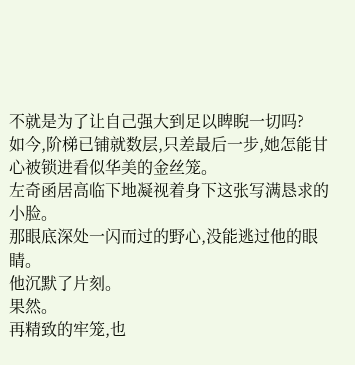不就是为了让自己强大到足以睥睨一切吗?
如今,阶梯已铺就数层,只差最后一步,她怎能甘心被锁进看似华美的金丝笼。
左奇函居高临下地凝视着身下这张写满恳求的小脸。
那眼底深处一闪而过的野心,没能逃过他的眼睛。
他沉默了片刻。
果然。
再精致的牢笼,也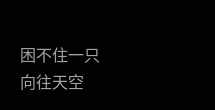困不住一只向往天空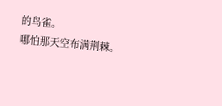的鸟雀。
哪怕那天空布满荆棘。